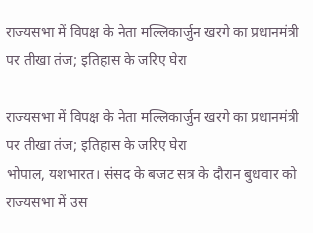राज्यसभा में विपक्ष के नेता मल्लिकार्जुन खरगे का प्रधानमंत्री पर तीखा तंज; इतिहास के जरिए घेरा

राज्यसभा में विपक्ष के नेता मल्लिकार्जुन खरगे का प्रधानमंत्री पर तीखा तंज; इतिहास के जरिए घेरा
भोपाल, यशभारत। संसद के बजट सत्र के दौरान बुधवार को राज्यसभा में उस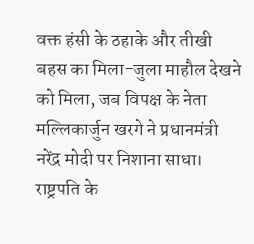वक्त हंसी के ठहाके और तीखी बहस का मिला-जुला माहौल देखने को मिला, जब विपक्ष के नेता मल्लिकार्जुन खरगे ने प्रधानमंत्री नरेंद्र मोदी पर निशाना साधा। राष्ट्रपति के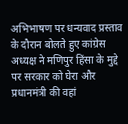अभिभाषण पर धन्यवाद प्रस्ताव के दौरान बोलते हुए कांग्रेस अध्यक्ष ने मणिपुर हिंसा के मुद्दे पर सरकार को घेरा और प्रधानमंत्री की वहां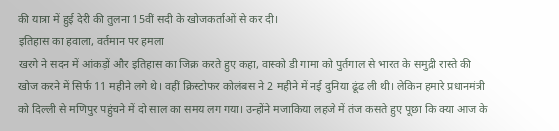की यात्रा में हुई देरी की तुलना 15वीं सदी के खोजकर्ताओं से कर दी।
इतिहास का हवाला, वर्तमान पर हमला
खरगे ने सदन में आंकड़ों और इतिहास का जिक्र करते हुए कहा, वास्को डी गामा को पुर्तगाल से भारत के समुद्री रास्ते की खोज करने में सिर्फ 11 महीने लगे थे। वहीं क्रिस्टोफर कोलंबस ने 2 महीने में नई दुनिया ढूंढ ली थी। लेकिन हमारे प्रधानमंत्री को दिल्ली से मणिपुर पहुंचने में दो साल का समय लग गया। उन्होंने मजाकिया लहजे में तंज कसते हुए पूछा कि क्या आज के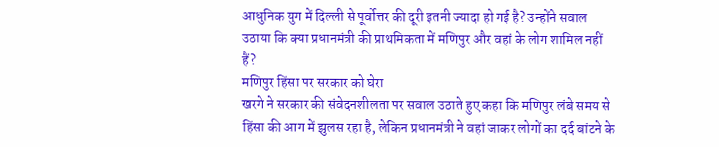आधुनिक युग में दिल्ली से पूर्वोत्तर की दूरी इतनी ज्यादा हो गई है? उन्होंने सवाल उठाया कि क्या प्रधानमंत्री की प्राथमिकता में मणिपुर और वहां के लोग शामिल नहीं हैं?
मणिपुर हिंसा पर सरकार को घेरा
खरगे ने सरकार की संवेदनशीलता पर सवाल उठाते हुए कहा कि मणिपुर लंबे समय से हिंसा की आग में झुलस रहा है, लेकिन प्रधानमंत्री ने वहां जाकर लोगों का दर्द बांटने के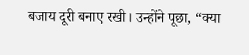बजाय दूरी बनाए रखी। उन्होंने पूछा, “क्या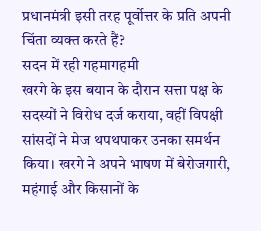प्रधानमंत्री इसी तरह पूर्वोत्तर के प्रति अपनी चिंता व्यक्त करते हैं?
सदन में रही गहमागहमी
खरगे के इस बयान के दौरान सत्ता पक्ष के सदस्यों ने विरोध दर्ज कराया, वहीं विपक्षी सांसदों ने मेज थपथपाकर उनका समर्थन किया। खरगे ने अपने भाषण में बेरोजगारी, महंगाई और किसानों के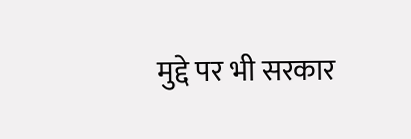मुद्दे पर भी सरकार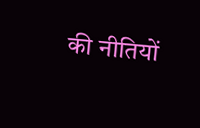की नीतियों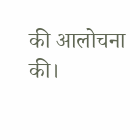की आलोचना की।